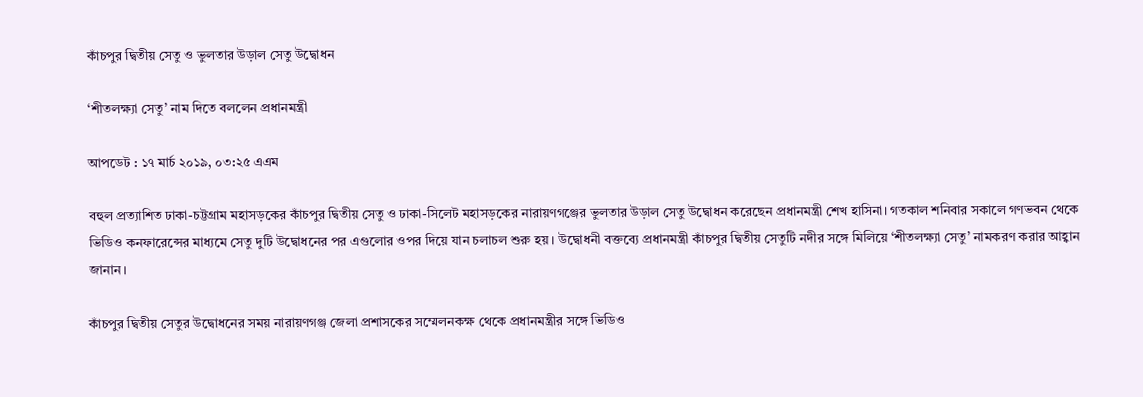কাঁচপুর দ্বিতীয় সেতু ও ভুলতার উড়াল সেতু উদ্বোধন

‘শীতলক্ষ্যা সেতু’ নাম দিতে বললেন প্রধানমন্ত্রী

আপডেট : ১৭ মার্চ ২০১৯, ০৩:২৫ এএম

বহুল প্রত্যাশিত ঢাকা-চট্টগ্রাম মহাসড়কের কাঁচপুর দ্বিতীয় সেতু ও ঢাকা-সিলেট মহাসড়কের নারায়ণগঞ্জের ভুলতার উড়াল সেতু উদ্বোধন করেছেন প্রধানমন্ত্রী শেখ হাসিনা। গতকাল শনিবার সকালে গণভবন থেকে ভিডিও কনফারেন্সের মাধ্যমে সেতু দুটি উদ্বোধনের পর এগুলোর ওপর দিয়ে যান চলাচল শুরু হয়। উদ্বোধনী বক্তব্যে প্রধানমন্ত্রী কাঁচপুর দ্বিতীয় সেতুটি নদীর সঙ্গে মিলিয়ে ‘শীতলক্ষ্যা সেতু’ নামকরণ করার আহ্বান জানান।

কাঁচপুর দ্বিতীয় সেতুর উদ্বোধনের সময় নারায়ণগঞ্জ জেলা প্রশাসকের সম্মেলনকক্ষ থেকে প্রধানমন্ত্রীর সঙ্গে ভিডিও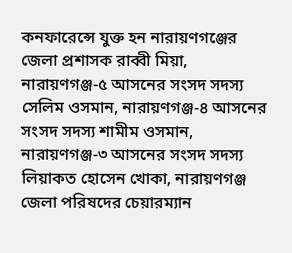কনফারেন্সে যুক্ত হন নারায়ণগঞ্জের জেলা প্রশাসক রাব্বী মিয়া, নারায়ণগঞ্জ-৫ আসনের সংসদ সদস্য সেলিম ওসমান, নারায়ণগঞ্জ-৪ আসনের সংসদ সদস্য শামীম ওসমান, নারায়ণগঞ্জ-৩ আসনের সংসদ সদস্য লিয়াকত হোসেন খোকা, নারায়ণগঞ্জ জেলা পরিষদের চেয়ারম্যান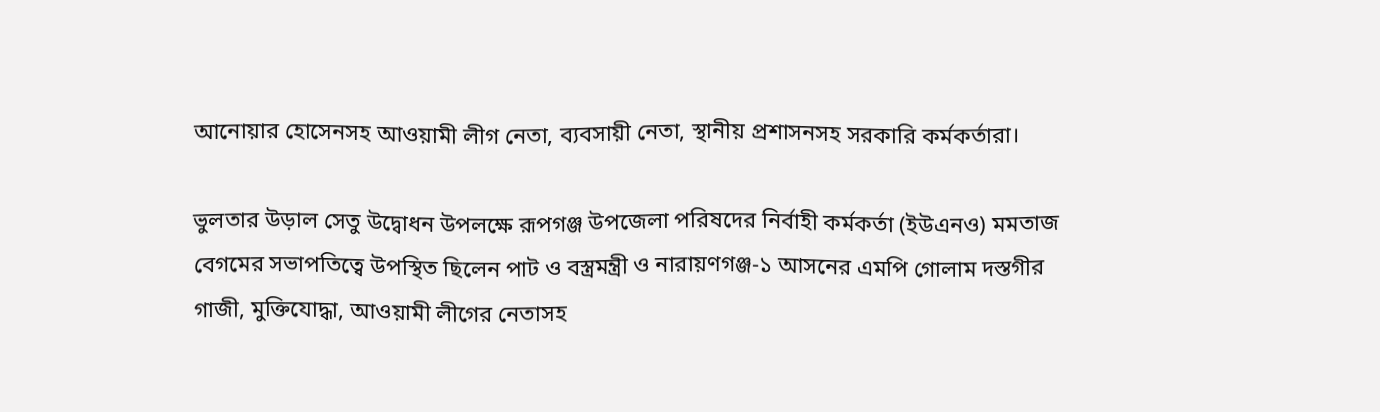আনোয়ার হোসেনসহ আওয়ামী লীগ নেতা, ব্যবসায়ী নেতা, স্থানীয় প্রশাসনসহ সরকারি কর্মকর্তারা।

ভুলতার উড়াল সেতু উদ্বোধন উপলক্ষে রূপগঞ্জ উপজেলা পরিষদের নির্বাহী কর্মকর্তা (ইউএনও) মমতাজ বেগমের সভাপতিত্বে উপস্থিত ছিলেন পাট ও বস্ত্রমন্ত্রী ও নারায়ণগঞ্জ-১ আসনের এমপি গোলাম দস্তগীর গাজী, মুক্তিযোদ্ধা, আওয়ামী লীগের নেতাসহ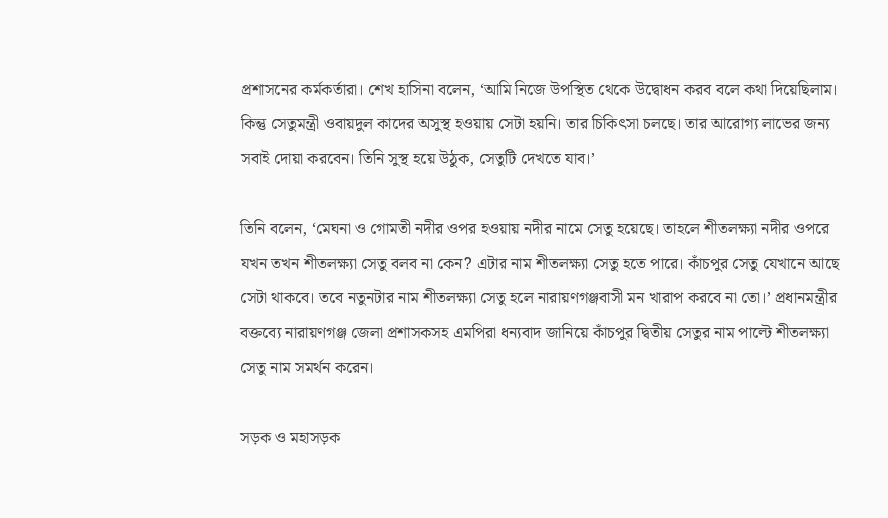প্রশাসনের কর্মকর্তারা। শেখ হাসিনা বলেন, ‘আমি নিজে উপস্থিত থেকে উদ্বোধন করব বলে কথা দিয়েছিলাম। কিন্তু সেতুমন্ত্রী ওবায়দুল কাদের অসুস্থ হওয়ায় সেটা হয়নি। তার চিকিৎসা চলছে। তার আরোগ্য লাভের জন্য সবাই দোয়া করবেন। তিনি সুস্থ হয়ে উঠুক, সেতুটি দেখতে যাব।’

তিনি বলেন, ‘মেঘনা ও গোমতী নদীর ওপর হওয়ায় নদীর নামে সেতু হয়েছে। তাহলে শীতলক্ষ্যা নদীর ওপরে যখন তখন শীতলক্ষ্যা সেতু বলব না কেন? এটার নাম শীতলক্ষ্যা সেতু হতে পারে। কাঁচপুর সেতু যেখানে আছে সেটা থাকবে। তবে নতুনটার নাম শীতলক্ষ্যা সেতু হলে নারায়ণগঞ্জবাসী মন খারাপ করবে না তো।’ প্রধানমন্ত্রীর বক্তব্যে নারায়ণগঞ্জ জেলা প্রশাসকসহ এমপিরা ধন্যবাদ জানিয়ে কাঁচপুর দ্বিতীয় সেতুর নাম পাল্টে শীতলক্ষ্যা সেতু নাম সমর্থন করেন।

সড়ক ও মহাসড়ক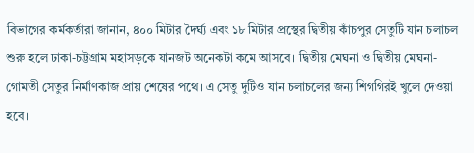বিভাগের কর্মকর্তারা জানান, ৪০০ মিটার দৈর্ঘ্য এবং ১৮ মিটার প্রস্থের দ্বিতীয় কাঁচপুর সেতুটি যান চলাচল শুরু হলে ঢাকা-চট্টগ্রাম মহাসড়কে যানজট অনেকটা কমে আসবে। দ্বিতীয় মেঘনা ও দ্বিতীয় মেঘনা-গোমতী সেতুর নির্মাণকাজ প্রায় শেষের পথে। এ সেতু দুটিও যান চলাচলের জন্য শিগগিরই খুলে দেওয়া হবে।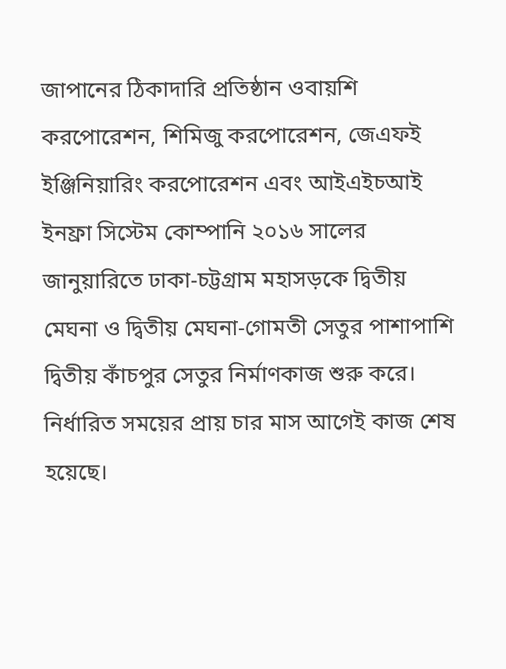জাপানের ঠিকাদারি প্রতিষ্ঠান ওবায়শি করপোরেশন, শিমিজু করপোরেশন, জেএফই ইঞ্জিনিয়ারিং করপোরেশন এবং আইএইচআই ইনফ্রা সিস্টেম কোম্পানি ২০১৬ সালের জানুয়ারিতে ঢাকা-চট্টগ্রাম মহাসড়কে দ্বিতীয় মেঘনা ও দ্বিতীয় মেঘনা-গোমতী সেতুর পাশাপাশি দ্বিতীয় কাঁচপুর সেতুর নির্মাণকাজ শুরু করে। নির্ধারিত সময়ের প্রায় চার মাস আগেই কাজ শেষ হয়েছে।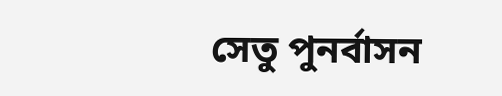সেতু পুনর্বাসন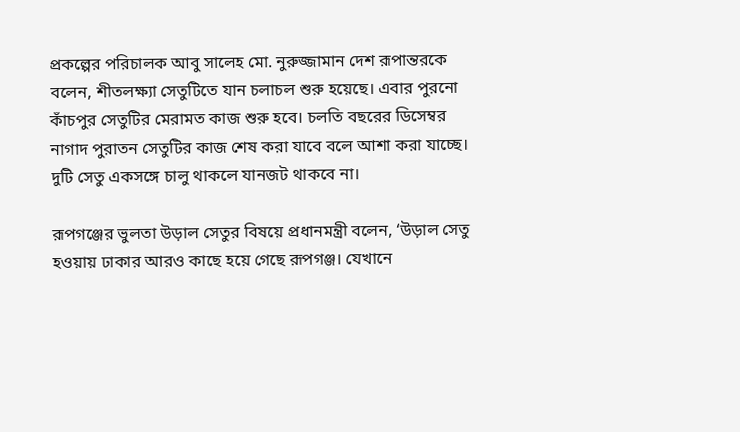প্রকল্পের পরিচালক আবু সালেহ মো. নুরুজ্জামান দেশ রূপান্তরকে বলেন, শীতলক্ষ্যা সেতুটিতে যান চলাচল শুরু হয়েছে। এবার পুরনো কাঁচপুর সেতুটির মেরামত কাজ শুরু হবে। চলতি বছরের ডিসেম্বর নাগাদ পুরাতন সেতুটির কাজ শেষ করা যাবে বলে আশা করা যাচ্ছে। দুটি সেতু একসঙ্গে চালু থাকলে যানজট থাকবে না।

রূপগঞ্জের ভুলতা উড়াল সেতুর বিষয়ে প্রধানমন্ত্রী বলেন, ‘উড়াল সেতু হওয়ায় ঢাকার আরও কাছে হয়ে গেছে রূপগঞ্জ। যেখানে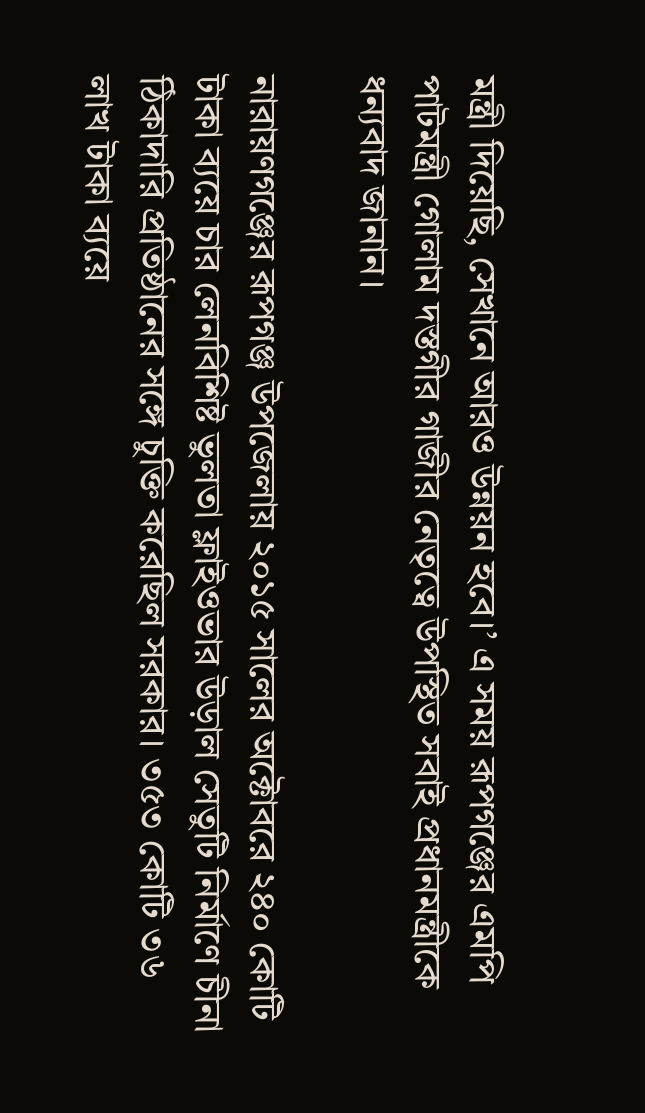মন্ত্রী দিয়েছি, সেখানে আরও উন্নয়ন হবে।’ এ সময় রূপগঞ্জের এমপি পাটমন্ত্রী গোলাম দস্তগীর গাজীর নেতৃত্বে উপস্থিত সবাই প্রধানমন্ত্রীকে ধন্যবাদ জানান।

নারায়ণগঞ্জের রূপগঞ্জ উপজেলায় ২০১৫ সালের অক্টোবরে ২৪০ কোটি টাকা ব্যয়ে চার লেনবিশিষ্ট ভুলতা ফ্লাইওভার উড়াল সেতুটি নির্মাণে চীনা ঠিকাদারি প্রতিষ্ঠানের সঙ্গে চুক্তি করেছিল সরকার। ৩৫৩ কোটি ৩৬ লাখ টাকা ব্যয়ে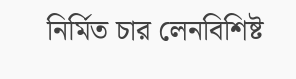নির্মিত চার লেনবিশিষ্ট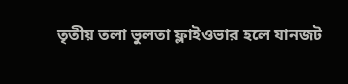তৃতীয় তলা ভুলতা ফ্লাইওভার হলে যানজট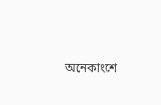অনেকাংশে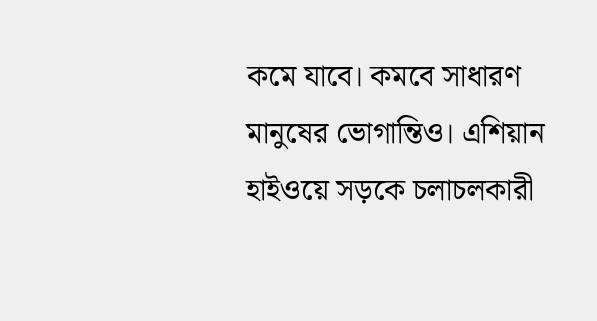কমে যাবে। কমবে সাধারণ মানুষের ভোগান্তিও। এশিয়ান হাইওয়ে সড়কে চলাচলকারী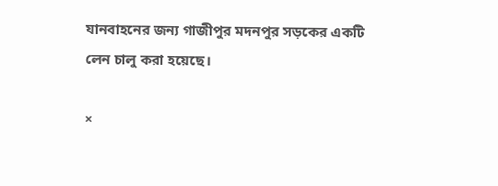যানবাহনের জন্য গাজীপুর মদনপুর সড়কের একটি লেন চালু করা হয়েছে।

×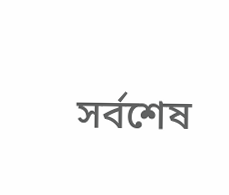সর্বশেষ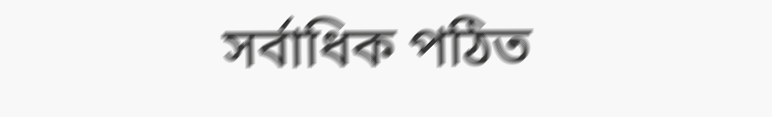সর্বাধিক পঠিত